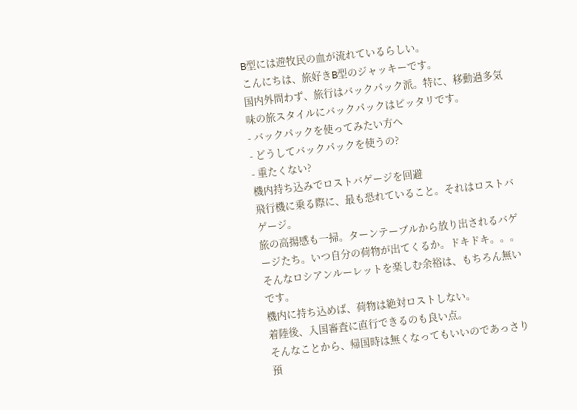B型には遊牧民の血が流れているらしい。
こんにちは、旅好きB型のジャッキーです。
国内外問わず、旅行はバックパック派。特に、移動過多気味の旅スタイルにバックパックはピッタリです。
- バックパックを使ってみたい方へ
- どうしてバックパックを使うの?
- 重たくない?
機内持ち込みでロストバゲージを回避
飛行機に乗る際に、最も恐れていること。それはロストバゲージ。
旅の高揚感も一掃。ターンテーブルから放り出されるバゲージたち。いつ自分の荷物が出てくるか。ドキドキ。。。そんなロシアンルーレットを楽しむ余裕は、もちろん無いです。
機内に持ち込めば、荷物は絶対ロストしない。
着陸後、入国審査に直行できるのも良い点。
そんなことから、帰国時は無くなってもいいのであっさり預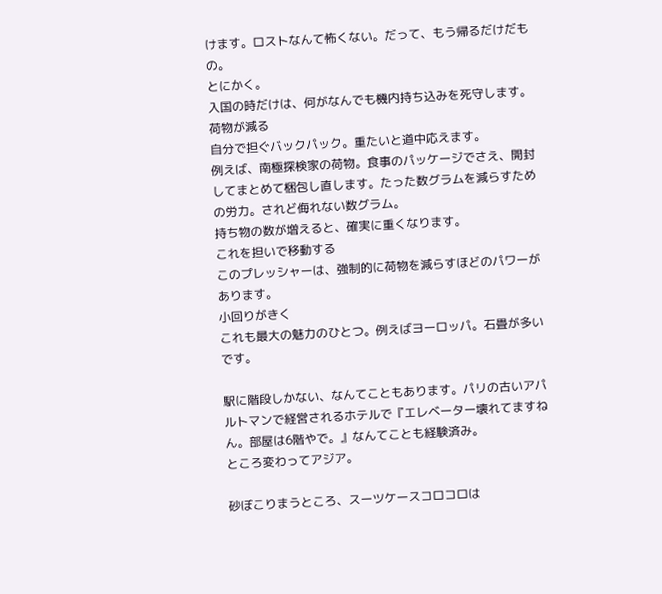けます。ロストなんて怖くない。だって、もう帰るだけだもの。
とにかく。
入国の時だけは、何がなんでも機内持ち込みを死守します。
荷物が減る
自分で担ぐバックパック。重たいと道中応えます。
例えば、南極探検家の荷物。食事のパッケージでさえ、開封してまとめて梱包し直します。たった数グラムを減らすための労力。されど侮れない数グラム。
持ち物の数が増えると、確実に重くなります。
これを担いで移動する
このプレッシャーは、強制的に荷物を減らすほどのパワーがあります。
小回りがきく
これも最大の魅力のひとつ。例えばヨーロッパ。石畳が多いです。

駅に階段しかない、なんてこともあります。パリの古いアパルトマンで経営されるホテルで『エレベーター壊れてますねん。部屋は6階やで。』なんてことも経験済み。
ところ変わってアジア。

砂ぼこりまうところ、スーツケースコロコロは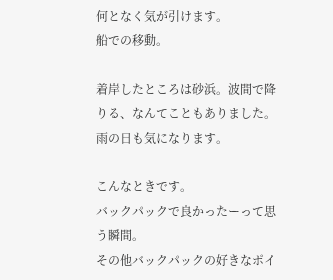何となく気が引けます。
船での移動。

着岸したところは砂浜。波間で降りる、なんてこともありました。
雨の日も気になります。

こんなときです。
バックパックで良かったーって思う瞬間。
その他バックパックの好きなポイ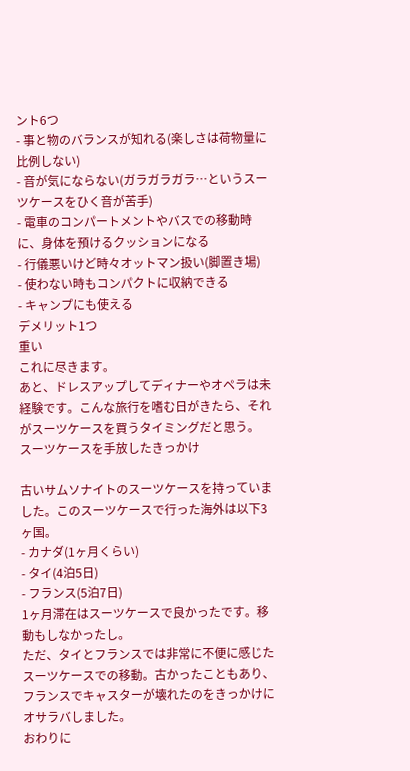ント6つ
- 事と物のバランスが知れる(楽しさは荷物量に比例しない)
- 音が気にならない(ガラガラガラ…というスーツケースをひく音が苦手)
- 電車のコンパートメントやバスでの移動時に、身体を預けるクッションになる
- 行儀悪いけど時々オットマン扱い(脚置き場)
- 使わない時もコンパクトに収納できる
- キャンプにも使える
デメリット1つ
重い
これに尽きます。
あと、ドレスアップしてディナーやオペラは未経験です。こんな旅行を嗜む日がきたら、それがスーツケースを買うタイミングだと思う。
スーツケースを手放したきっかけ

古いサムソナイトのスーツケースを持っていました。このスーツケースで行った海外は以下3ヶ国。
- カナダ(1ヶ月くらい)
- タイ(4泊5日)
- フランス(5泊7日)
1ヶ月滞在はスーツケースで良かったです。移動もしなかったし。
ただ、タイとフランスでは非常に不便に感じたスーツケースでの移動。古かったこともあり、フランスでキャスターが壊れたのをきっかけにオサラバしました。
おわりに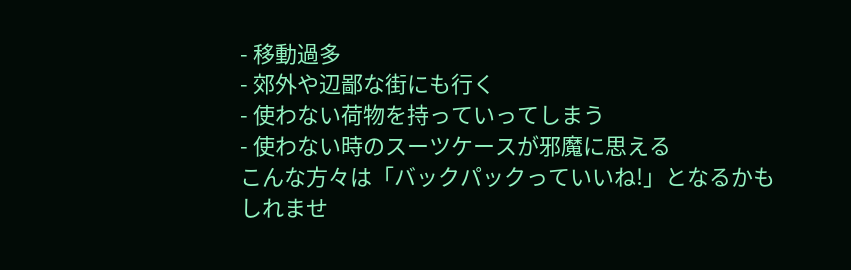- 移動過多
- 郊外や辺鄙な街にも行く
- 使わない荷物を持っていってしまう
- 使わない時のスーツケースが邪魔に思える
こんな方々は「バックパックっていいね!」となるかもしれませ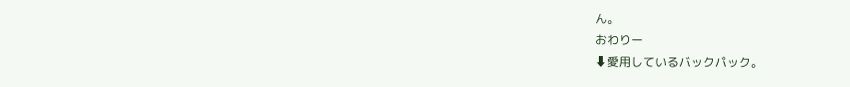ん。
おわりー
⬇愛用しているバックパック。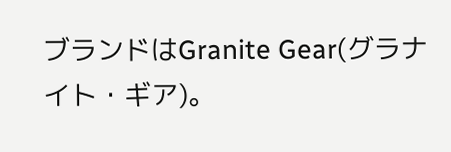ブランドはGranite Gear(グラナイト・ギア)。